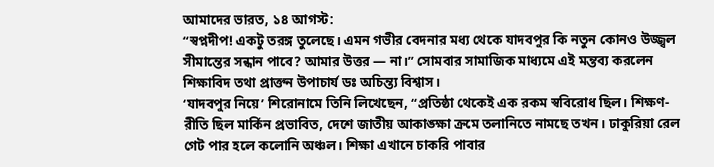আমাদের ভারত, ১৪ আগস্ট:
“স্বপ্নদীপ! একটু তরঙ্গ তুলেছে। এমন গভীর বেদনার মধ্য থেকে যাদবপুর কি নতুন কোনও উজ্জ্বল সীমান্তের সন্ধান পাবে? আমার উত্তর — না।” সোমবার সামাজিক মাধ্যমে এই মন্তব্য করলেন শিক্ষাবিদ তথা প্রাক্তন উপাচার্য ডঃ অচিন্ত্য বিশ্বাস।
‘যাদবপুর নিয়ে’ শিরোনামে তিনি লিখেছেন, “প্রতিষ্ঠা থেকেই এক রকম স্ববিরোধ ছিল। শিক্ষণ-রীতি ছিল মার্কিন প্রভাবিত, দেশে জাতীয় আকাঙ্ক্ষা ক্রমে তলানিতে নামছে তখন। ঢাকুরিয়া রেল গেট পার হলে কলোনি অঞ্চল। শিক্ষা এখানে চাকরি পাবার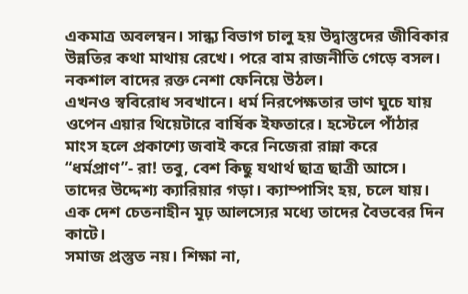একমাত্র অবলম্বন। সান্ধ্য বিভাগ চালু হয় উদ্বাস্তুদের জীবিকার উন্নতির কথা মাথায় রেখে। পরে বাম রাজনীতি গেড়ে বসল। নকশাল বাদের রক্ত নেশা ফেনিয়ে উঠল।
এখনও স্ববিরোধ সবখানে। ধর্ম নিরপেক্ষতার ভাণ ঘুচে যায় ওপেন এয়ার থিয়েটারে বার্ষিক ইফতারে। হস্টেলে পাঁঠার মাংস হলে প্রকাশ্যে জবাই করে নিজেরা রান্না করে “ধর্মপ্রাণ”- রা! তবু, বেশ কিছু যথার্থ ছাত্র ছাত্রী আসে। তাদের উদ্দেশ্য ক্যারিয়ার গড়া। ক্যাম্পাসিং হয়, চলে যায়। এক দেশ চেতনাহীন মূঢ় আলস্যের মধ্যে তাদের বৈভবের দিন কাটে।
সমাজ প্রস্তুত নয়। শিক্ষা না,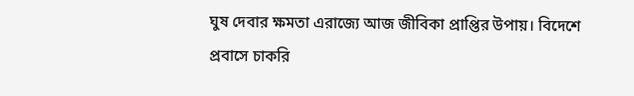ঘুষ দেবার ক্ষমতা এরাজ্যে আজ জীবিকা প্রাপ্তির উপায়। বিদেশে প্রবাসে চাকরি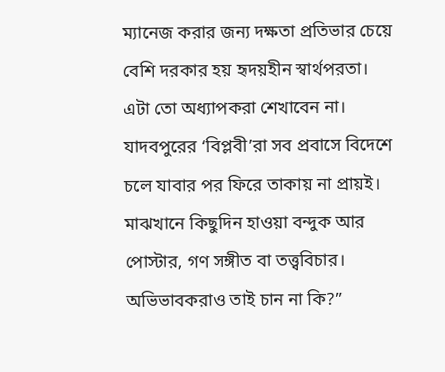ম্যানেজ করার জন্য দক্ষতা প্রতিভার চেয়ে বেশি দরকার হয় হৃদয়হীন স্বার্থপরতা। এটা তো অধ্যাপকরা শেখাবেন না। যাদবপুরের ‘বিপ্লবী’রা সব প্রবাসে বিদেশে চলে যাবার পর ফিরে তাকায় না প্রায়ই। মাঝখানে কিছুদিন হাওয়া বন্দুক আর পোস্টার, গণ সঙ্গীত বা তত্ত্ববিচার। অভিভাবকরাও তাই চান না কি?”